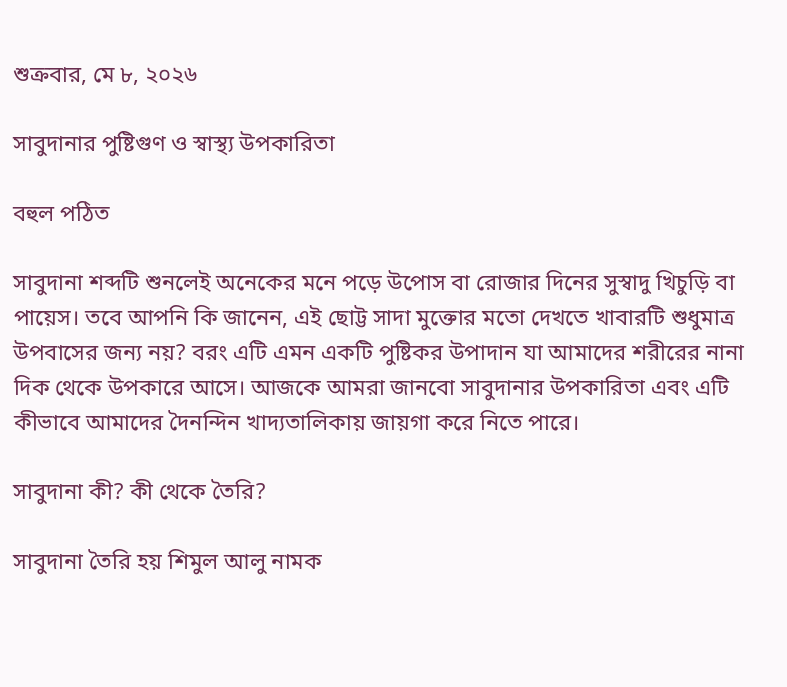শুক্রবার, মে ৮, ২০২৬

সাবুদানার পুষ্টিগুণ ও স্বাস্থ্য উপকারিতা

বহুল পঠিত

সাবুদানা শব্দটি শুনলেই অনেকের মনে পড়ে উপোস বা রোজার দিনের সুস্বাদু খিচুড়ি বা পায়েস। তবে আপনি কি জানেন, এই ছোট্ট সাদা মুক্তোর মতো দেখতে খাবারটি শুধুমাত্র উপবাসের জন্য নয়? বরং এটি এমন একটি পুষ্টিকর উপাদান যা আমাদের শরীরের নানা দিক থেকে উপকারে আসে। আজকে আমরা জানবো সাবুদানার উপকারিতা এবং এটি কীভাবে আমাদের দৈনন্দিন খাদ্যতালিকায় জায়গা করে নিতে পারে।

সাবুদানা কী? কী থেকে তৈরি?

সাবুদানা তৈরি হয় শিমুল আলু নামক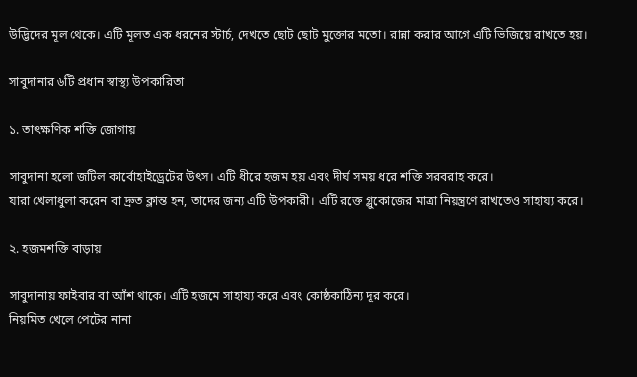উদ্ভিদের মূল থেকে। এটি মূলত এক ধরনের স্টার্চ, দেখতে ছোট ছোট মুক্তোর মতো। রান্না করার আগে এটি ভিজিয়ে রাখতে হয়।

সাবুদানার ৬টি প্রধান স্বাস্থ্য উপকারিতা

১. তাৎক্ষণিক শক্তি জোগায়

সাবুদানা হলো জটিল কার্বোহাইড্রেটের উৎস। এটি ধীরে হজম হয় এবং দীর্ঘ সময় ধরে শক্তি সরবরাহ করে।
যারা খেলাধুলা করেন বা দ্রুত ক্লান্ত হন, তাদের জন্য এটি উপকারী। এটি রক্তে গ্লুকোজের মাত্রা নিয়ন্ত্রণে রাখতেও সাহায্য করে।

২. হজমশক্তি বাড়ায়

সাবুদানায় ফাইবার বা আঁশ থাকে। এটি হজমে সাহায্য করে এবং কোষ্ঠকাঠিন্য দূর করে।
নিয়মিত খেলে পেটের নানা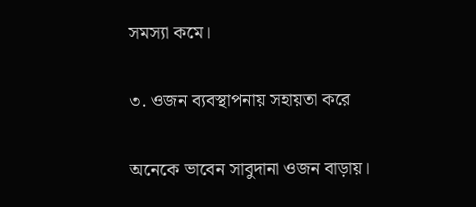সমস্যা কমে।

৩. ওজন ব্যবস্থাপনায় সহায়তা করে

অনেকে ভাবেন সাবুদানা ওজন বাড়ায়।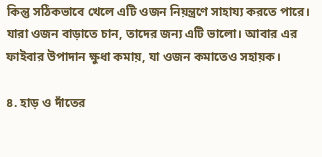কিন্তু সঠিকভাবে খেলে এটি ওজন নিয়ন্ত্রণে সাহায্য করতে পারে।
যারা ওজন বাড়াতে চান, তাদের জন্য এটি ভালো। আবার এর ফাইবার উপাদান ক্ষুধা কমায়, যা ওজন কমাতেও সহায়ক।

৪. হাড় ও দাঁতের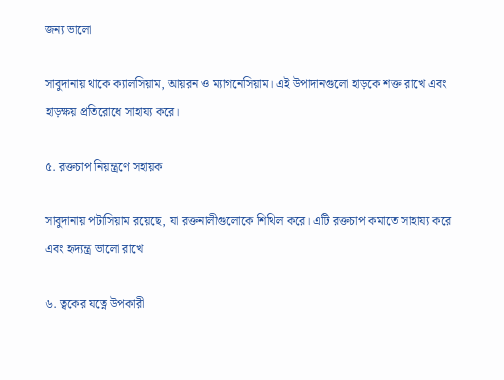জন্য ভালো

সাবুদানায় থাকে ক্যালসিয়াম, আয়রন ও ম্যাগনেসিয়াম। এই উপাদানগুলো হাড়কে শক্ত রাখে এবং হাড়ক্ষয় প্রতিরোধে সাহায্য করে।

৫. রক্তচাপ নিয়ন্ত্রণে সহায়ক

সাবুদানায় পটাসিয়াম রয়েছে, যা রক্তনালীগুলোকে শিথিল করে। এটি রক্তচাপ কমাতে সাহায্য করে এবং হৃদ্যন্ত্র ভালো রাখে

৬. ত্বকের যত্নে উপকারী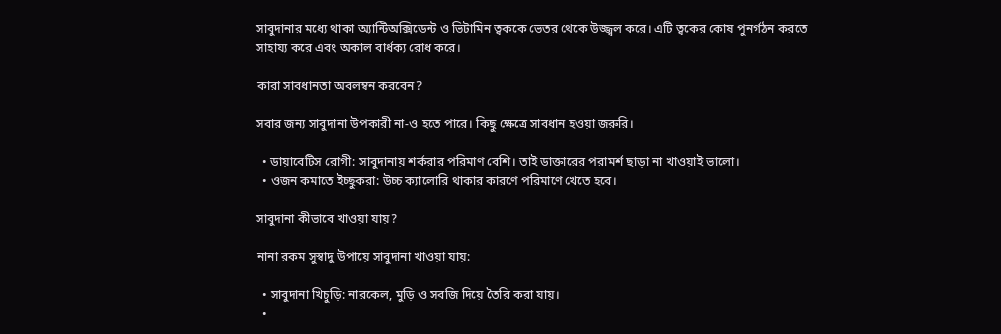সাবুদানার মধ্যে থাকা অ্যান্টিঅক্সিডেন্ট ও ভিটামিন ত্বককে ভেতর থেকে উজ্জ্বল করে। এটি ত্বকের কোষ পুনর্গঠন করতে সাহায্য করে এবং অকাল বার্ধক্য রোধ করে।

কারা সাবধানতা অবলম্বন করবেন?

সবার জন্য সাবুদানা উপকারী না-ও হতে পারে। কিছু ক্ষেত্রে সাবধান হওয়া জরুরি।

  • ডায়াবেটিস রোগী: সাবুদানায় শর্করার পরিমাণ বেশি। তাই ডাক্তারের পরামর্শ ছাড়া না খাওয়াই ভালো।
  • ওজন কমাতে ইচ্ছুকরা: উচ্চ ক্যালোরি থাকার কারণে পরিমাণে খেতে হবে।

সাবুদানা কীভাবে খাওয়া যায়?

নানা রকম সুস্বাদু উপায়ে সাবুদানা খাওয়া যায়:

  • সাবুদানা খিচুড়ি: নারকেল, মুড়ি ও সবজি দিয়ে তৈরি করা যায়।
  •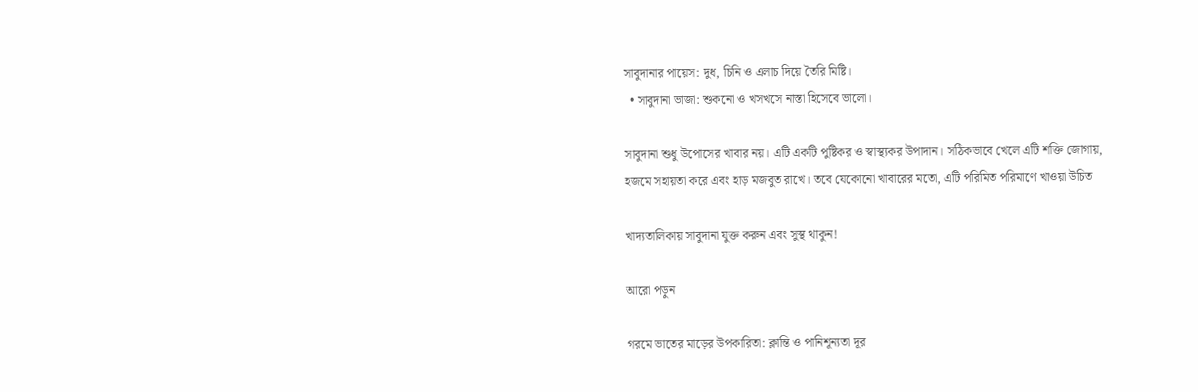সাবুদানার পায়েস: দুধ, চিনি ও এলাচ দিয়ে তৈরি মিষ্টি।
  • সাবুদানা ভাজা: শুকনো ও খসখসে নাস্তা হিসেবে ভালো।

সাবুদানা শুধু উপোসের খাবার নয়। এটি একটি পুষ্টিকর ও স্বাস্থ্যকর উপাদান। সঠিকভাবে খেলে এটি শক্তি জোগায়, হজমে সহায়তা করে এবং হাড় মজবুত রাখে। তবে যেকোনো খাবারের মতো, এটি পরিমিত পরিমাণে খাওয়া উচিত

খাদ্যতালিকায় সাবুদানা যুক্ত করুন এবং সুস্থ থাকুন!

আরো পড়ুন

গরমে ভাতের মাড়ের উপকারিতা: ক্লান্তি ও পানিশূন্যতা দূর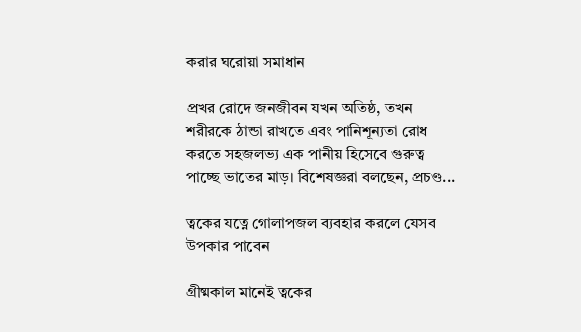করার ঘরোয়া সমাধান

প্রখর রোদে জনজীবন যখন অতিষ্ঠ, তখন শরীরকে ঠান্ডা রাখতে এবং পানিশূন্যতা রোধ করতে সহজলভ্য এক পানীয় হিসেবে গুরুত্ব পাচ্ছে ভাতের মাড়। বিশেষজ্ঞরা বলছেন, প্রচণ্ড...

ত্বকের যত্নে গোলাপজল ব্যবহার করলে যেসব উপকার পাবেন

গ্রীষ্মকাল মানেই ত্বকের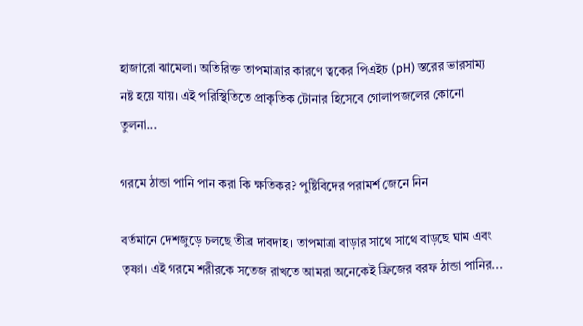হাজারো ঝামেলা। অতিরিক্ত তাপমাত্রার কারণে ত্বকের পিএইচ (pH) স্তরের ভারসাম্য নষ্ট হয়ে যায়। এই পরিস্থিতিতে প্রাকৃতিক টোনার হিসেবে গোলাপজলের কোনো তুলনা...

গরমে ঠান্ডা পানি পান করা কি ক্ষতিকর? পুষ্টিবিদের পরামর্শ জেনে নিন

বর্তমানে দেশজুড়ে চলছে তীব্র দাবদাহ। তাপমাত্রা বাড়ার সাথে সাথে বাড়ছে ঘাম এবং তৃষ্ণা। এই গরমে শরীরকে সতেজ রাখতে আমরা অনেকেই ফ্রিজের বরফ ঠান্ডা পানির...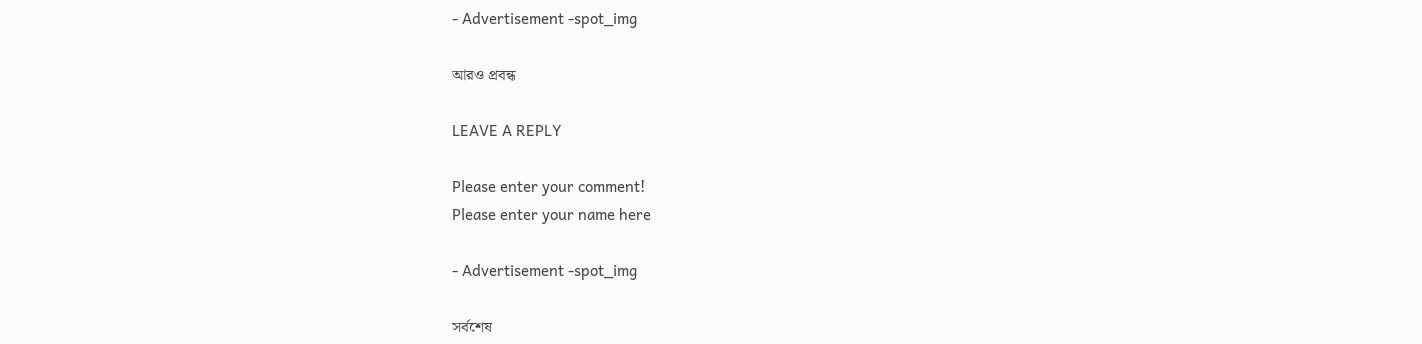- Advertisement -spot_img

আরও প্রবন্ধ

LEAVE A REPLY

Please enter your comment!
Please enter your name here

- Advertisement -spot_img

সর্বশেষ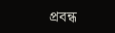প্রবন্ধ